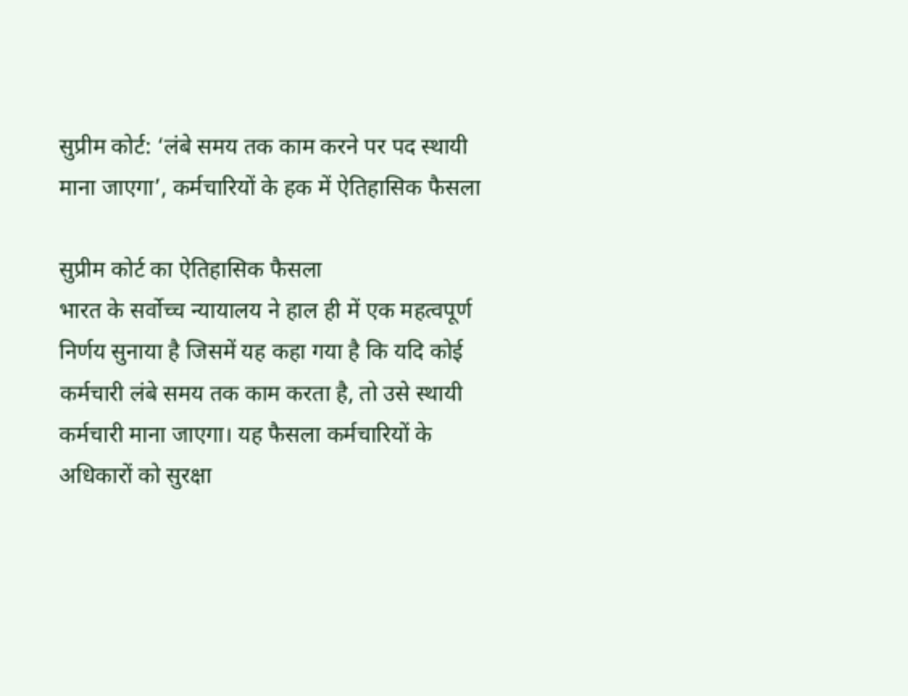सुप्रीम कोर्ट: ‘लंबे समय तक काम करने पर पद स्थायी माना जाएगा’, कर्मचारियों के हक में ऐतिहासिक फैसला

सुप्रीम कोर्ट का ऐतिहासिक फैसला
भारत के सर्वोच्च न्यायालय ने हाल ही में एक महत्वपूर्ण निर्णय सुनाया है जिसमें यह कहा गया है कि यदि कोई कर्मचारी लंबे समय तक काम करता है, तो उसे स्थायी कर्मचारी माना जाएगा। यह फैसला कर्मचारियों के अधिकारों को सुरक्षा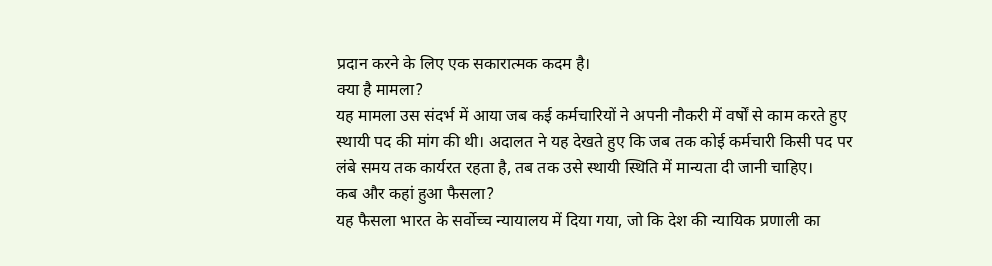प्रदान करने के लिए एक सकारात्मक कदम है।
क्या है मामला?
यह मामला उस संदर्भ में आया जब कई कर्मचारियों ने अपनी नौकरी में वर्षों से काम करते हुए स्थायी पद की मांग की थी। अदालत ने यह देखते हुए कि जब तक कोई कर्मचारी किसी पद पर लंबे समय तक कार्यरत रहता है, तब तक उसे स्थायी स्थिति में मान्यता दी जानी चाहिए।
कब और कहां हुआ फैसला?
यह फैसला भारत के सर्वोच्च न्यायालय में दिया गया, जो कि देश की न्यायिक प्रणाली का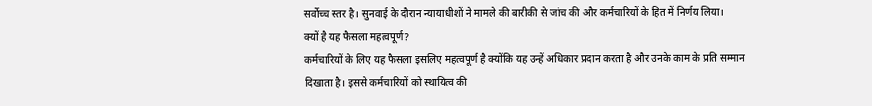सर्वोच्च स्तर है। सुनवाई के दौरान न्यायाधीशों ने मामले की बारीकी से जांच की और कर्मचारियों के हित में निर्णय लिया।
क्यों है यह फैसला महत्वपूर्ण?
कर्मचारियों के लिए यह फैसला इसलिए महत्वपूर्ण है क्योंकि यह उन्हें अधिकार प्रदान करता है और उनके काम के प्रति सम्मान दिखाता है। इससे कर्मचारियों को स्थायित्व की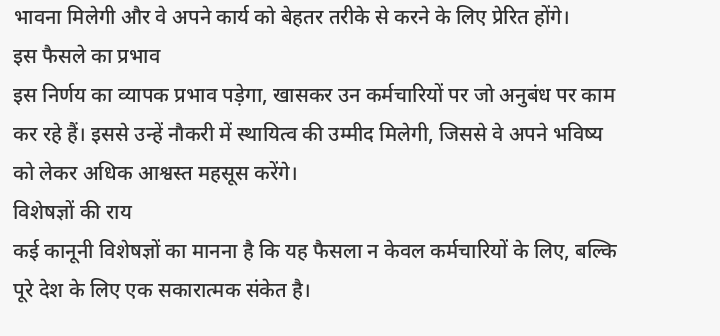भावना मिलेगी और वे अपने कार्य को बेहतर तरीके से करने के लिए प्रेरित होंगे।
इस फैसले का प्रभाव
इस निर्णय का व्यापक प्रभाव पड़ेगा, खासकर उन कर्मचारियों पर जो अनुबंध पर काम कर रहे हैं। इससे उन्हें नौकरी में स्थायित्व की उम्मीद मिलेगी, जिससे वे अपने भविष्य को लेकर अधिक आश्वस्त महसूस करेंगे।
विशेषज्ञों की राय
कई कानूनी विशेषज्ञों का मानना है कि यह फैसला न केवल कर्मचारियों के लिए, बल्कि पूरे देश के लिए एक सकारात्मक संकेत है।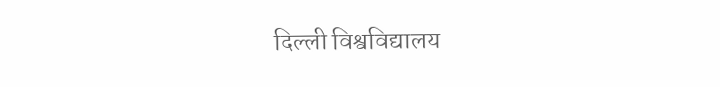दिल्ली विश्वविद्यालय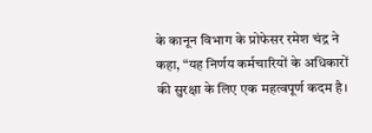के कानून विभाग के प्रोफेसर रमेश चंद्र ने कहा, “यह निर्णय कर्मचारियों के अधिकारों की सुरक्षा के लिए एक महत्वपूर्ण कदम है।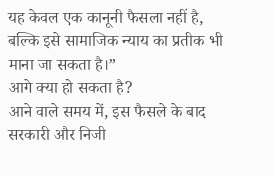यह केवल एक कानूनी फैसला नहीं है, बल्कि इसे सामाजिक न्याय का प्रतीक भी माना जा सकता है।”
आगे क्या हो सकता है?
आने वाले समय में, इस फैसले के बाद सरकारी और निजी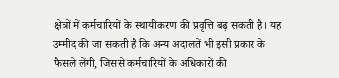क्षेत्रों में कर्मचारियों के स्थायीकरण की प्रवृत्ति बढ़ सकती है। यह उम्मीद की जा सकती है कि अन्य अदालतें भी इसी प्रकार के फैसले लेंगी, जिससे कर्मचारियों के अधिकारों की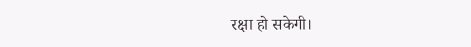रक्षा हो सकेगी।